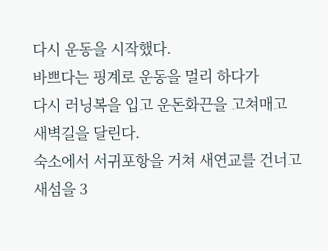다시 운동을 시작했다.
바쁘다는 핑계로 운동을 멀리 하다가
다시 러닝복을 입고 운돈화끈을 고쳐매고
새벽길을 달린다.
숙소에서 서귀포항을 거쳐 새연교를 건너고
새섬을 3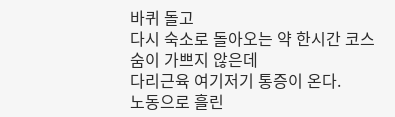바퀴 돌고
다시 숙소로 돌아오는 약 한시간 코스
숨이 가쁘지 않은데
다리근육 여기저기 통증이 온다.
노동으로 흘린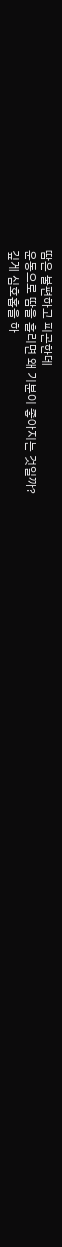땀은 불편하고 피곤한데
운동으로 땀을 흘리면 왜 기분이 좋아지는 것일까?
깊게 심호홉을 하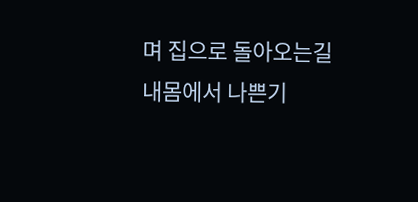며 집으로 돌아오는길
내몸에서 나쁜기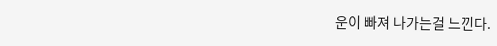운이 빠져 나가는걸 느낀다.